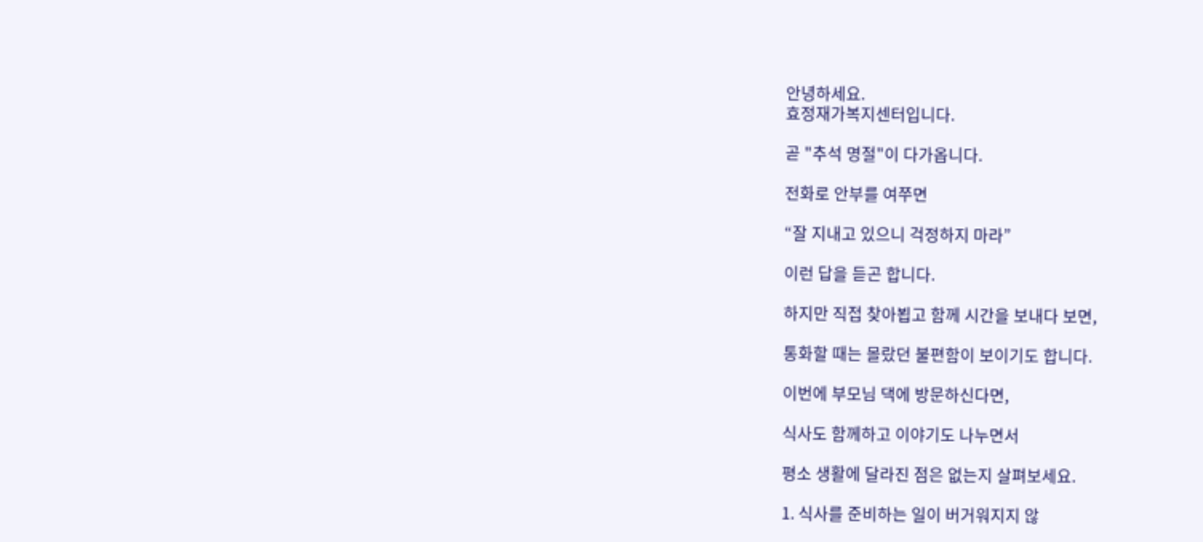안녕하세요.
효정재가복지센터입니다.

곧 "추석 명절"이 다가옵니다.

전화로 안부를 여쭈면

“잘 지내고 있으니 걱정하지 마라”

이런 답을 듣곤 합니다.

하지만 직접 찾아뵙고 함께 시간을 보내다 보면,

통화할 때는 몰랐던 불편함이 보이기도 합니다.

이번에 부모님 댁에 방문하신다면,

식사도 함께하고 이야기도 나누면서

평소 생활에 달라진 점은 없는지 살펴보세요.

1. 식사를 준비하는 일이 버거워지지 않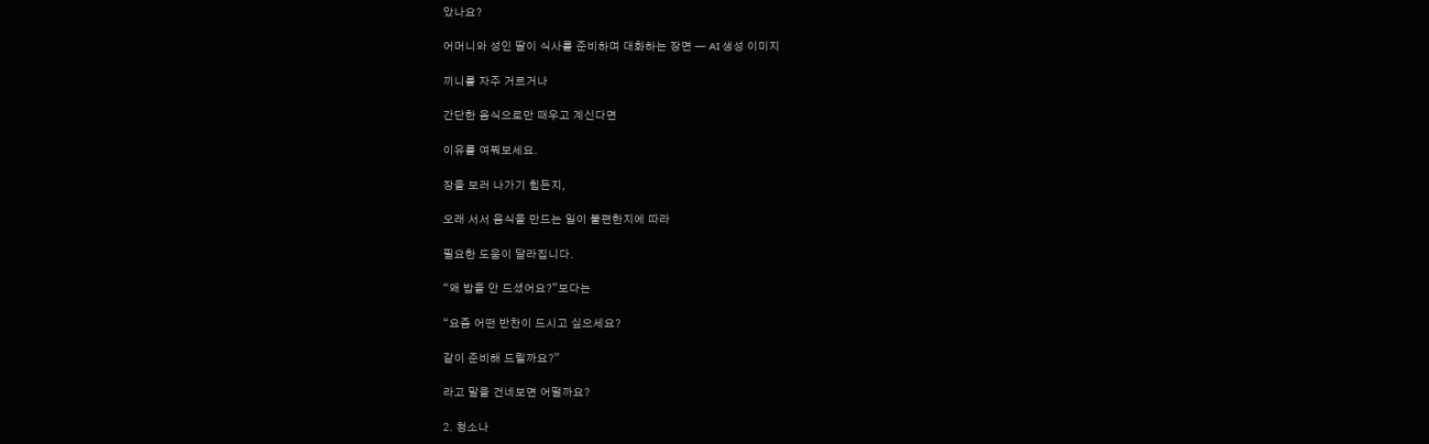았나요?

어머니와 성인 딸이 식사를 준비하며 대화하는 장면 — AI 생성 이미지

끼니를 자주 거르거나

간단한 음식으로만 때우고 계신다면

이유를 여쭤보세요.

장을 보러 나가기 힘든지,

오래 서서 음식을 만드는 일이 불편한지에 따라

필요한 도움이 달라집니다.

“왜 밥을 안 드셨어요?”보다는

“요즘 어떤 반찬이 드시고 싶으세요?

같이 준비해 드릴까요?”

라고 말을 건네보면 어떨까요?

2. 청소나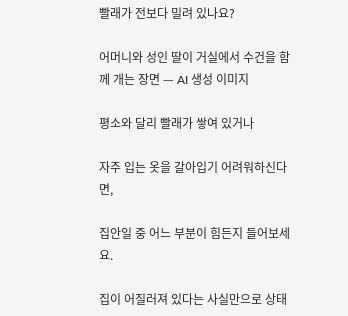빨래가 전보다 밀려 있나요?

어머니와 성인 딸이 거실에서 수건을 함께 개는 장면 — AI 생성 이미지

평소와 달리 빨래가 쌓여 있거나

자주 입는 옷을 갈아입기 어려워하신다면,

집안일 중 어느 부분이 힘든지 들어보세요.

집이 어질러져 있다는 사실만으로 상태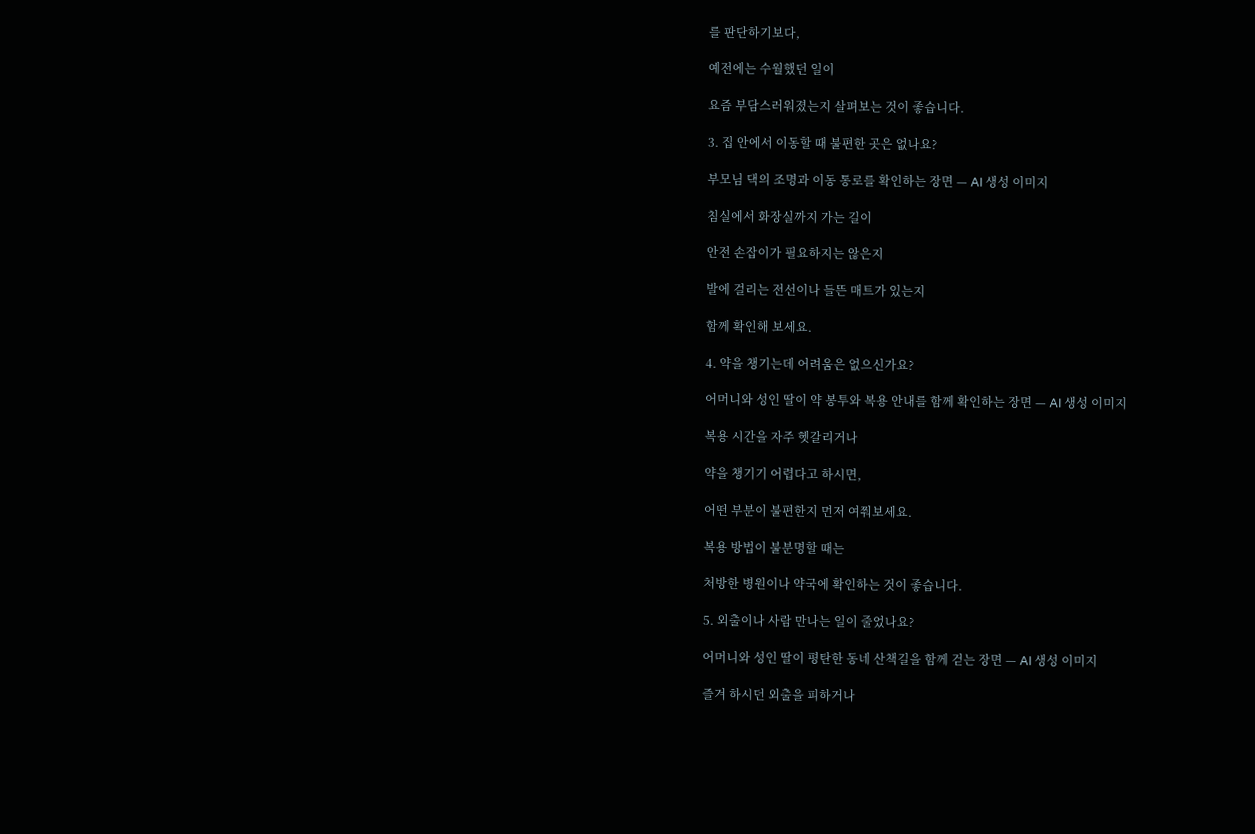를 판단하기보다,

예전에는 수월했던 일이

요즘 부담스러워졌는지 살펴보는 것이 좋습니다.

3. 집 안에서 이동할 때 불편한 곳은 없나요?

부모님 댁의 조명과 이동 통로를 확인하는 장면 — AI 생성 이미지

침실에서 화장실까지 가는 길이

안전 손잡이가 필요하지는 않은지

발에 걸리는 전선이나 들뜬 매트가 있는지

함께 확인해 보세요.

4. 약을 챙기는데 어려움은 없으신가요?

어머니와 성인 딸이 약 봉투와 복용 안내를 함께 확인하는 장면 — AI 생성 이미지

복용 시간을 자주 헷갈리거나

약을 챙기기 어렵다고 하시면,

어떤 부분이 불편한지 먼저 여쭤보세요.

복용 방법이 불분명할 때는

처방한 병원이나 약국에 확인하는 것이 좋습니다.

5. 외출이나 사람 만나는 일이 줄었나요?

어머니와 성인 딸이 평탄한 동네 산책길을 함께 걷는 장면 — AI 생성 이미지

즐겨 하시던 외출을 피하거나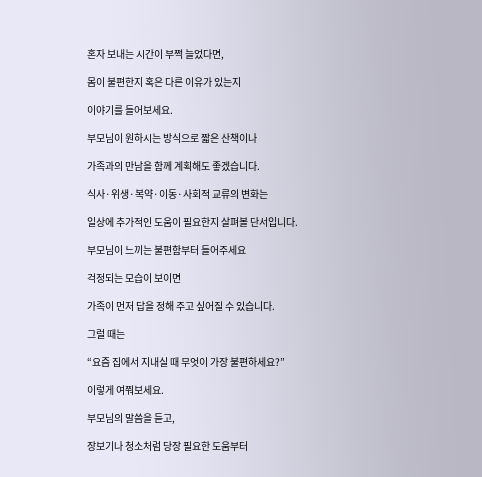혼자 보내는 시간이 부쩍 늘었다면,

몸이 불편한지 혹은 다른 이유가 있는지

이야기를 들어보세요.

부모님이 원하시는 방식으로 짧은 산책이나

가족과의 만남을 함께 계획해도 좋겠습니다.

식사·위생·복약·이동·사회적 교류의 변화는

일상에 추가적인 도움이 필요한지 살펴볼 단서입니다.

부모님이 느끼는 불편함부터 들어주세요

걱정되는 모습이 보이면

가족이 먼저 답을 정해 주고 싶어질 수 있습니다.

그럴 때는

“요즘 집에서 지내실 때 무엇이 가장 불편하세요?”

이렇게 여쭤보세요.

부모님의 말씀을 듣고,

장보기나 청소처럼 당장 필요한 도움부터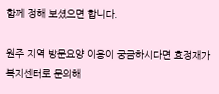함께 정해 보셨으면 합니다.

원주 지역 방문요양 이용이 궁금하시다면 효정재가복지센터로 문의해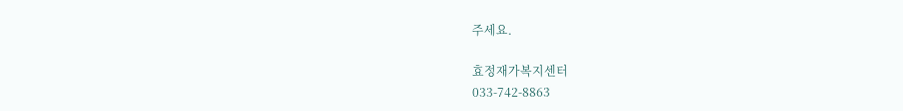주세요.

효정재가복지센터
033-742-8863